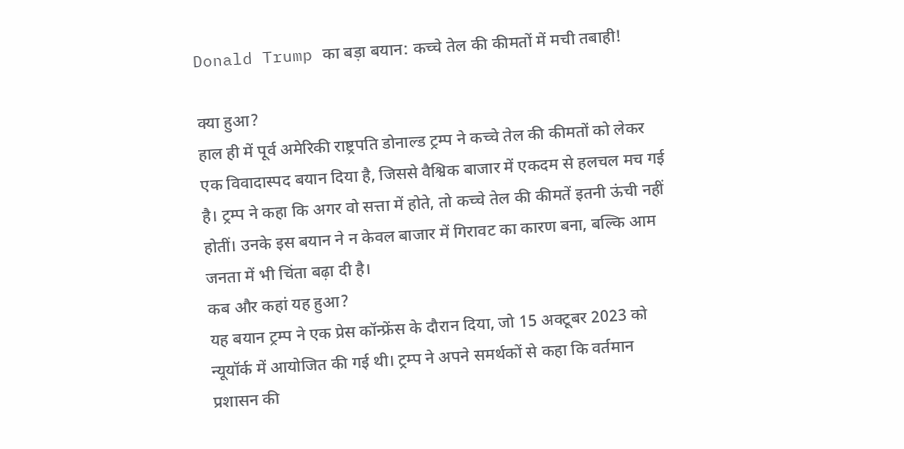Donald Trump का बड़ा बयान: कच्चे तेल की कीमतों में मची तबाही!

क्या हुआ?
हाल ही में पूर्व अमेरिकी राष्ट्रपति डोनाल्ड ट्रम्प ने कच्चे तेल की कीमतों को लेकर एक विवादास्पद बयान दिया है, जिससे वैश्विक बाजार में एकदम से हलचल मच गई है। ट्रम्प ने कहा कि अगर वो सत्ता में होते, तो कच्चे तेल की कीमतें इतनी ऊंची नहीं होतीं। उनके इस बयान ने न केवल बाजार में गिरावट का कारण बना, बल्कि आम जनता में भी चिंता बढ़ा दी है।
कब और कहां यह हुआ?
यह बयान ट्रम्प ने एक प्रेस कॉन्फ्रेंस के दौरान दिया, जो 15 अक्टूबर 2023 को न्यूयॉर्क में आयोजित की गई थी। ट्रम्प ने अपने समर्थकों से कहा कि वर्तमान प्रशासन की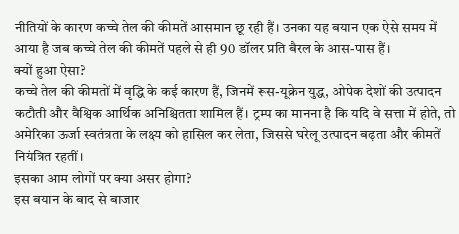नीतियों के कारण कच्चे तेल की कीमतें आसमान छू रही हैं। उनका यह बयान एक ऐसे समय में आया है जब कच्चे तेल की कीमतें पहले से ही 90 डॉलर प्रति बैरल के आस-पास हैं।
क्यों हुआ ऐसा?
कच्चे तेल की कीमतों में वृद्धि के कई कारण हैं, जिनमें रूस-यूक्रेन युद्ध, ओपेक देशों की उत्पादन कटौती और वैश्विक आर्थिक अनिश्चितता शामिल हैं। ट्रम्प का मानना है कि यदि वे सत्ता में होते, तो अमेरिका ऊर्जा स्वतंत्रता के लक्ष्य को हासिल कर लेता, जिससे घरेलू उत्पादन बढ़ता और कीमतें नियंत्रित रहतीं।
इसका आम लोगों पर क्या असर होगा?
इस बयान के बाद से बाजार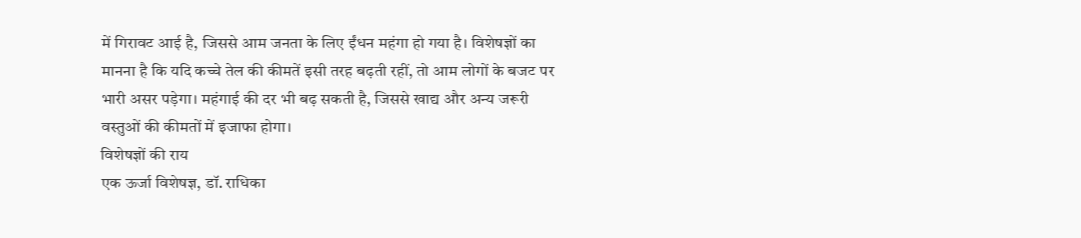में गिरावट आई है, जिससे आम जनता के लिए ईंधन महंगा हो गया है। विशेषज्ञों का मानना है कि यदि कच्चे तेल की कीमतें इसी तरह बढ़ती रहीं, तो आम लोगों के बजट पर भारी असर पड़ेगा। महंगाई की दर भी बढ़ सकती है, जिससे खाद्य और अन्य जरूरी वस्तुओं की कीमतों में इजाफा होगा।
विशेषज्ञों की राय
एक ऊर्जा विशेषज्ञ, डॉ. राधिका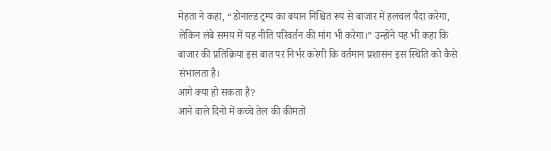मेहता ने कहा, “डोनाल्ड ट्रम्प का बयान निश्चित रूप से बाजार में हलचल पैदा करेगा, लेकिन लंबे समय में यह नीति परिवर्तन की मांग भी करेगा।” उन्होंने यह भी कहा कि बाजार की प्रतिक्रिया इस बात पर निर्भर करेगी कि वर्तमान प्रशासन इस स्थिति को कैसे संभालता है।
आगे क्या हो सकता है?
आने वाले दिनों में कच्चे तेल की कीमतों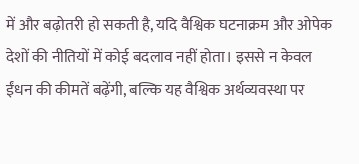में और बढ़ोतरी हो सकती है, यदि वैश्विक घटनाक्रम और ओपेक देशों की नीतियों में कोई बदलाव नहीं होता। इससे न केवल ईंधन की कीमतें बढ़ेंगी, बल्कि यह वैश्विक अर्थव्यवस्था पर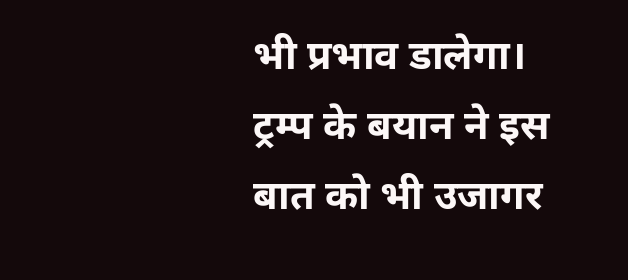भी प्रभाव डालेगा। ट्रम्प के बयान ने इस बात को भी उजागर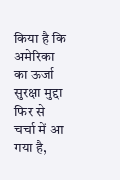किया है कि अमेरिका का ऊर्जा सुरक्षा मुद्दा फिर से चर्चा में आ गया है,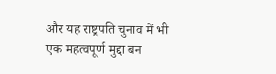और यह राष्ट्रपति चुनाव में भी एक महत्वपूर्ण मुद्दा बन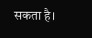सकता है।